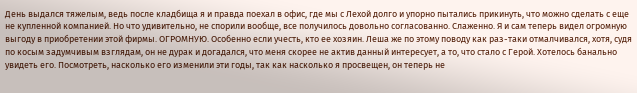День выдался тяжелым, ведь после кладбища я и правда поехал в офис, где мы с Лехой долго и упорно пытались прикинуть, что можно сделать с еще не купленной компанией. Но что удивительно, не спорили вообще, все получилось довольно согласованно. Слаженно. Я и сам теперь видел огромную выгоду в приобретении этой фирмы. ОГРОМНУЮ. Особенно если учесть, кто ее хозяин. Леша же по этому поводу как раз-таки отмалчивался, хотя, судя по косым задумчивым взглядам, он не дурак и догадался, что меня скорее не актив данный интересует, а то, что стало с Герой. Хотелось банально увидеть его. Посмотреть, насколько его изменили эти годы, так как насколько я просвещен, он теперь не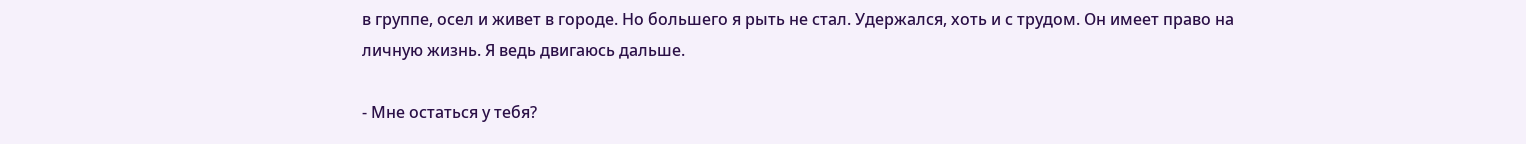в группе, осел и живет в городе. Но большего я рыть не стал. Удержался, хоть и с трудом. Он имеет право на личную жизнь. Я ведь двигаюсь дальше.

- Мне остаться у тебя?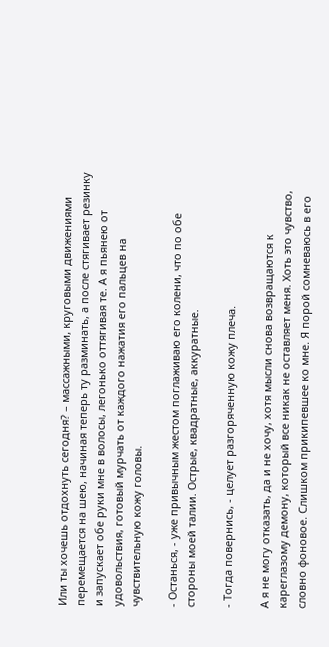Или ты хочешь отдохнуть сегодня? – массажными, круговыми движениями перемещается на шею, начиная теперь ту разминать, а после стягивает резинку и запускает обе руки мне в волосы, легонько оттягивая те. А я пьянею от удовольствия, готовый мурчать от каждого нажатия его пальцев на чувствительную кожу головы.

- Останься, - уже привычным жестом поглаживаю его колени, что по обе стороны моей талии. Острые, квадратные, аккуратные.

- Тогда повернись, - целует разгоряченную кожу плеча.

А я не могу отказать, да и не хочу, хотя мысли снова возвращаются к кареглазому демону, который все никак не оставляет меня. Хоть это чувство, словно фоновое. Слишком прикипевшее ко мне. Я порой сомневаюсь в его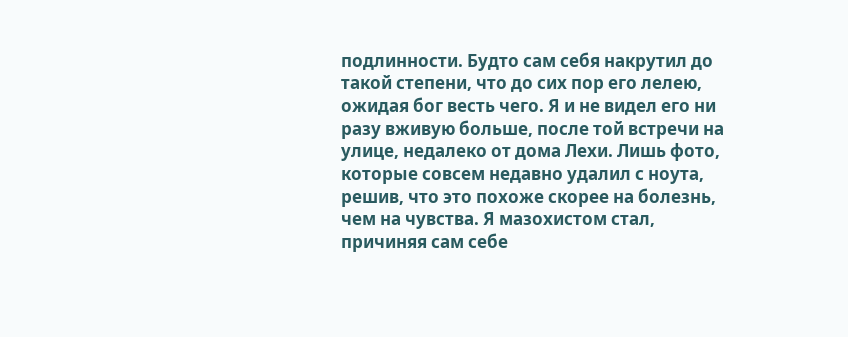подлинности. Будто сам себя накрутил до такой степени, что до сих пор его лелею, ожидая бог весть чего. Я и не видел его ни разу вживую больше, после той встречи на улице, недалеко от дома Лехи. Лишь фото, которые совсем недавно удалил с ноута, решив, что это похоже скорее на болезнь, чем на чувства. Я мазохистом стал, причиняя сам себе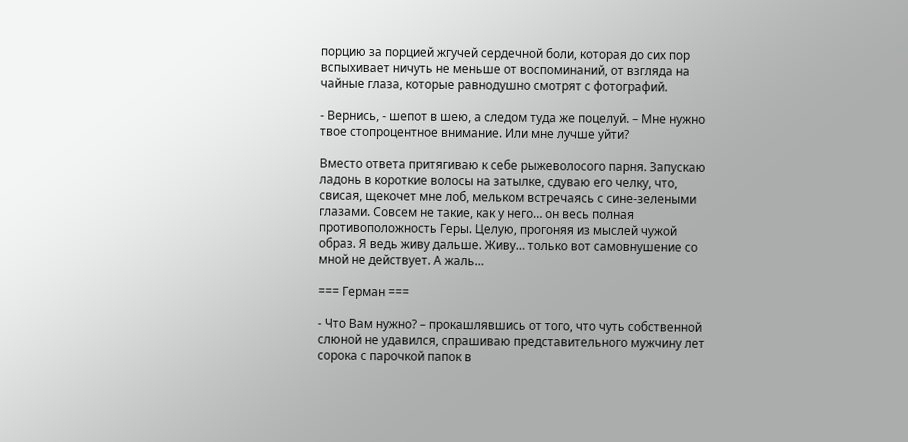порцию за порцией жгучей сердечной боли, которая до сих пор вспыхивает ничуть не меньше от воспоминаний, от взгляда на чайные глаза, которые равнодушно смотрят с фотографий.

- Вернись, - шепот в шею, а следом туда же поцелуй. – Мне нужно твое стопроцентное внимание. Или мне лучше уйти?

Вместо ответа притягиваю к себе рыжеволосого парня. Запускаю ладонь в короткие волосы на затылке, сдуваю его челку, что, свисая, щекочет мне лоб, мельком встречаясь с сине-зелеными глазами. Совсем не такие, как у него… он весь полная противоположность Геры. Целую, прогоняя из мыслей чужой образ. Я ведь живу дальше. Живу… только вот самовнушение со мной не действует. А жаль…

=== Герман ===

- Что Вам нужно? – прокашлявшись от того, что чуть собственной слюной не удавился, спрашиваю представительного мужчину лет сорока с парочкой папок в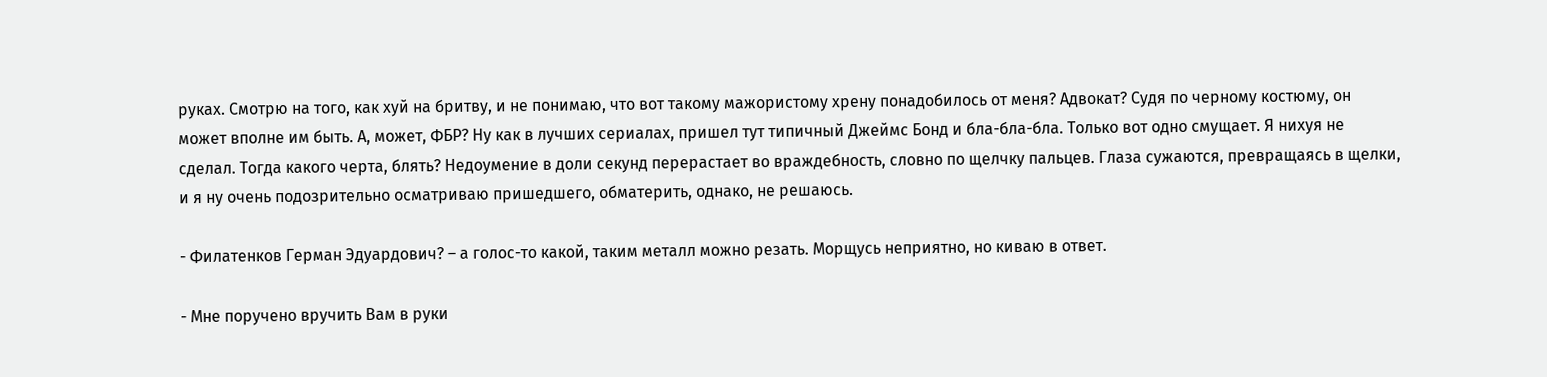руках. Смотрю на того, как хуй на бритву, и не понимаю, что вот такому мажористому хрену понадобилось от меня? Адвокат? Судя по черному костюму, он может вполне им быть. А, может, ФБР? Ну как в лучших сериалах, пришел тут типичный Джеймс Бонд и бла-бла-бла. Только вот одно смущает. Я нихуя не сделал. Тогда какого черта, блять? Недоумение в доли секунд перерастает во враждебность, словно по щелчку пальцев. Глаза сужаются, превращаясь в щелки, и я ну очень подозрительно осматриваю пришедшего, обматерить, однако, не решаюсь.

- Филатенков Герман Эдуардович? – а голос-то какой, таким металл можно резать. Морщусь неприятно, но киваю в ответ.

- Мне поручено вручить Вам в руки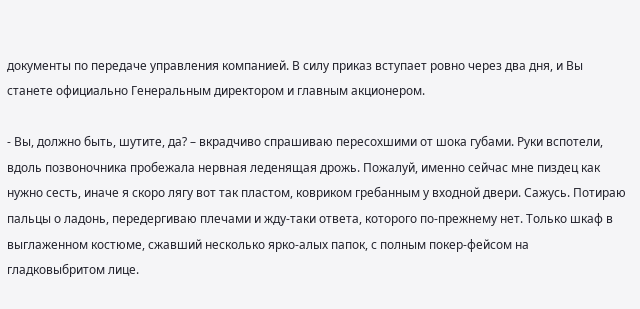документы по передаче управления компанией. В силу приказ вступает ровно через два дня, и Вы станете официально Генеральным директором и главным акционером.

- Вы, должно быть, шутите, да? – вкрадчиво спрашиваю пересохшими от шока губами. Руки вспотели, вдоль позвоночника пробежала нервная леденящая дрожь. Пожалуй, именно сейчас мне пиздец как нужно сесть, иначе я скоро лягу вот так пластом, ковриком гребанным у входной двери. Сажусь. Потираю пальцы о ладонь, передергиваю плечами и жду-таки ответа, которого по-прежнему нет. Только шкаф в выглаженном костюме, сжавший несколько ярко-алых папок, с полным покер-фейсом на гладковыбритом лице.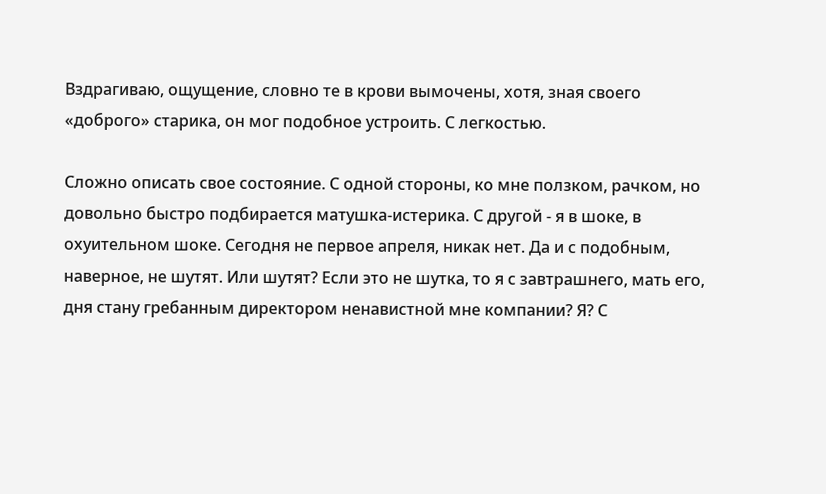Вздрагиваю, ощущение, словно те в крови вымочены, хотя, зная своего «доброго» старика, он мог подобное устроить. С легкостью.

Сложно описать свое состояние. С одной стороны, ко мне ползком, рачком, но довольно быстро подбирается матушка-истерика. С другой - я в шоке, в охуительном шоке. Сегодня не первое апреля, никак нет. Да и с подобным, наверное, не шутят. Или шутят? Если это не шутка, то я с завтрашнего, мать его, дня стану гребанным директором ненавистной мне компании? Я? С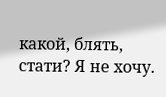какой, блять, стати? Я не хочу.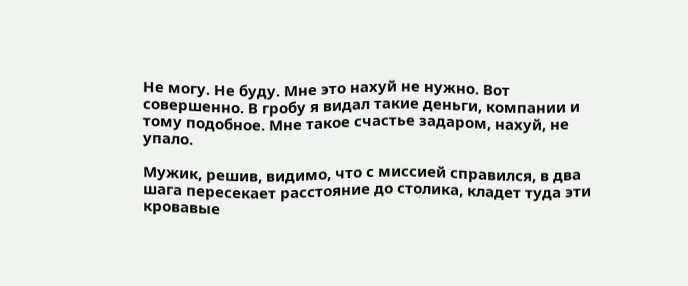Не могу. Не буду. Мне это нахуй не нужно. Вот совершенно. В гробу я видал такие деньги, компании и тому подобное. Мне такое счастье задаром, нахуй, не упало.

Мужик, решив, видимо, что с миссией справился, в два шага пересекает расстояние до столика, кладет туда эти кровавые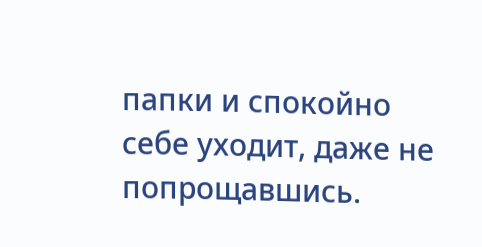папки и спокойно себе уходит, даже не попрощавшись.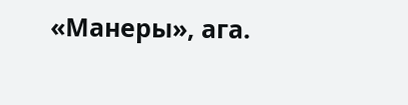«Манеры», ага.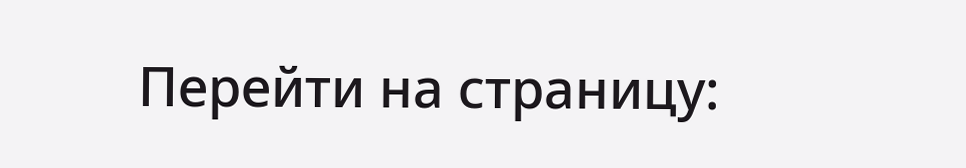Перейти на страницу: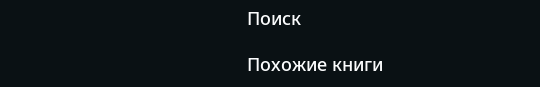Поиск

Похожие книги